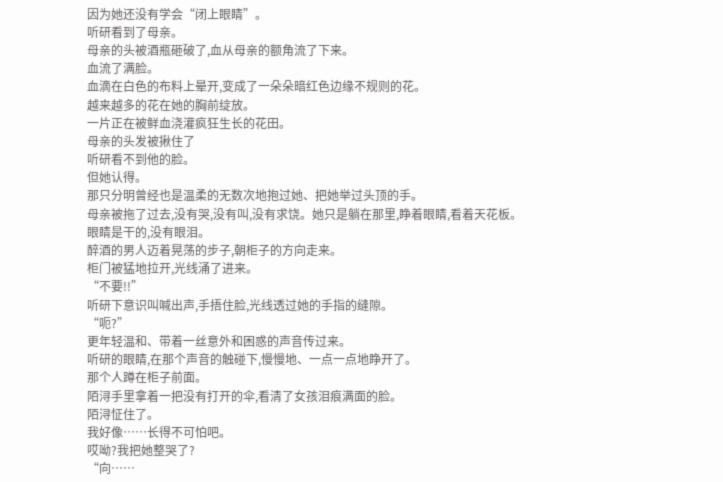因为她还没有学会“闭上眼睛”。
听研看到了母亲。
母亲的头被酒瓶砸破了,血从母亲的额角流了下来。
血流了满脸。
血滴在白色的布料上晕开,变成了一朵朵暗红色边缘不规则的花。
越来越多的花在她的胸前绽放。
一片正在被鲜血浇灌疯狂生长的花田。
母亲的头发被揪住了
听研看不到他的脸。
但她认得。
那只分明曾经也是温柔的无数次地抱过她、把她举过头顶的手。
母亲被拖了过去,没有哭,没有叫,没有求饶。她只是躺在那里,睁着眼睛,看着天花板。眼睛是干的,没有眼泪。
醉酒的男人迈着晃荡的步子,朝柜子的方向走来。
柜门被猛地拉开,光线涌了进来。
“不要!!”
听研下意识叫喊出声,手捂住脸,光线透过她的手指的缝隙。
“呃?”
更年轻温和、带着一丝意外和困惑的声音传过来。
听研的眼睛,在那个声音的触碰下,慢慢地、一点一点地睁开了。
那个人蹲在柜子前面。
陌浔手里拿着一把没有打开的伞,看清了女孩泪痕满面的脸。
陌浔怔住了。
我好像……长得不可怕吧。
哎呦?我把她整哭了?
“向……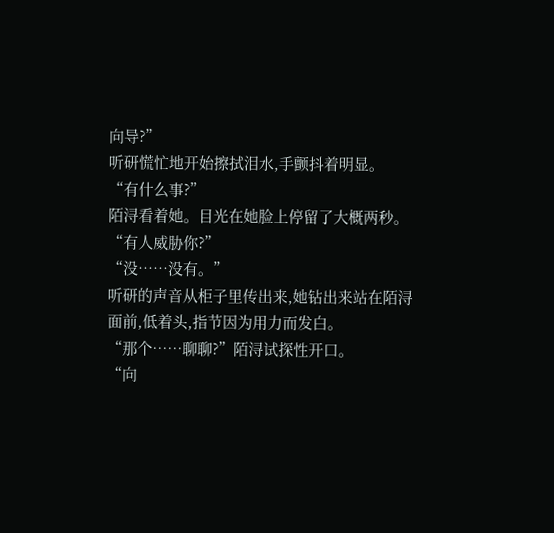向导?”
听研慌忙地开始擦拭泪水,手颤抖着明显。
“有什么事?”
陌浔看着她。目光在她脸上停留了大概两秒。
“有人威胁你?”
“没……没有。”
听研的声音从柜子里传出来,她钻出来站在陌浔面前,低着头,指节因为用力而发白。
“那个……聊聊?”陌浔试探性开口。
“向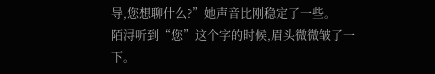导,您想聊什么?”她声音比刚稳定了一些。
陌浔听到“您”这个字的时候,眉头微微皱了一下。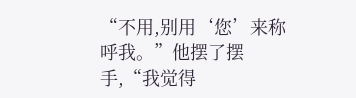“不用,别用‘您’来称呼我。”他摆了摆手,“我觉得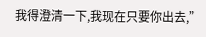我得澄清一下,我现在只要你出去,”